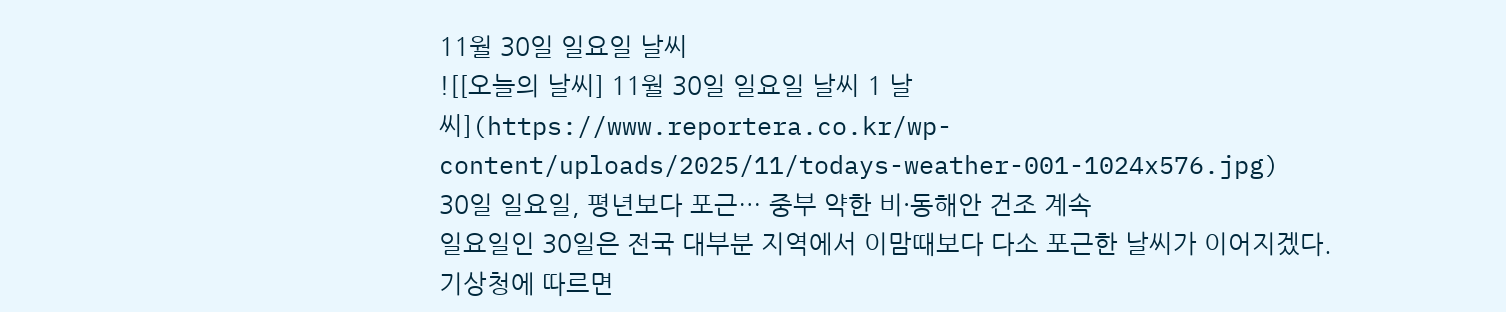11월 30일 일요일 날씨
![[오늘의 날씨] 11월 30일 일요일 날씨 1 날씨](https://www.reportera.co.kr/wp-content/uploads/2025/11/todays-weather-001-1024x576.jpg)
30일 일요일, 평년보다 포근… 중부 약한 비·동해안 건조 계속
일요일인 30일은 전국 대부분 지역에서 이맘때보다 다소 포근한 날씨가 이어지겠다.
기상청에 따르면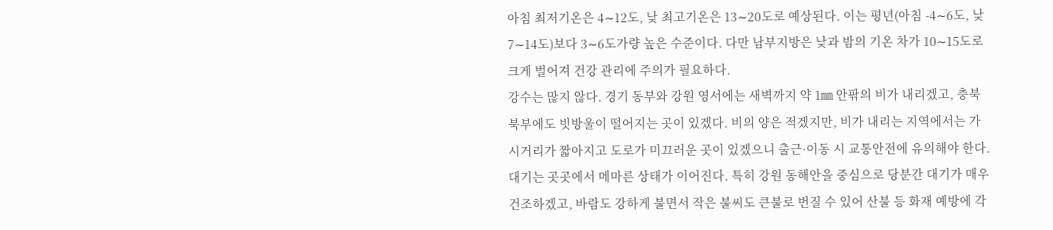아침 최저기온은 4∼12도, 낮 최고기온은 13∼20도로 예상된다. 이는 평년(아침 -4∼6도, 낮 7∼14도)보다 3∼6도가량 높은 수준이다. 다만 남부지방은 낮과 밤의 기온 차가 10∼15도로 크게 벌어져 건강 관리에 주의가 필요하다.
강수는 많지 않다. 경기 동부와 강원 영서에는 새벽까지 약 1㎜ 안팎의 비가 내리겠고, 충북 북부에도 빗방울이 떨어지는 곳이 있겠다. 비의 양은 적겠지만, 비가 내리는 지역에서는 가시거리가 짧아지고 도로가 미끄러운 곳이 있겠으니 출근·이동 시 교통안전에 유의해야 한다.
대기는 곳곳에서 메마른 상태가 이어진다. 특히 강원 동해안을 중심으로 당분간 대기가 매우 건조하겠고, 바람도 강하게 불면서 작은 불씨도 큰불로 번질 수 있어 산불 등 화재 예방에 각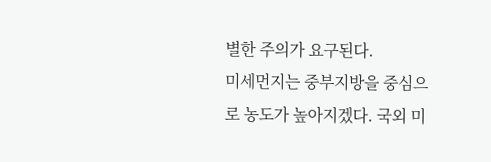별한 주의가 요구된다.
미세먼지는 중부지방을 중심으로 농도가 높아지겠다. 국외 미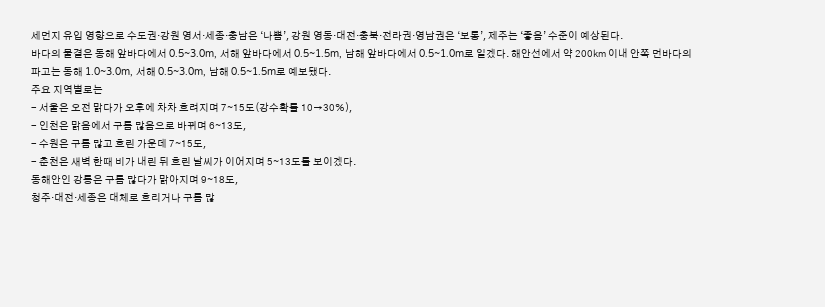세먼지 유입 영향으로 수도권·강원 영서·세종·충남은 ‘나쁨’, 강원 영동·대전·충북·전라권·영남권은 ‘보통’, 제주는 ‘좋음’ 수준이 예상된다.
바다의 물결은 동해 앞바다에서 0.5∼3.0m, 서해 앞바다에서 0.5∼1.5m, 남해 앞바다에서 0.5∼1.0m로 일겠다. 해안선에서 약 200㎞ 이내 안쪽 먼바다의 파고는 동해 1.0∼3.0m, 서해 0.5∼3.0m, 남해 0.5∼1.5m로 예보됐다.
주요 지역별로는
- 서울은 오전 맑다가 오후에 차차 흐려지며 7∼15도(강수확률 10→30%),
- 인천은 맑음에서 구름 많음으로 바뀌며 6∼13도,
- 수원은 구름 많고 흐린 가운데 7∼15도,
- 춘천은 새벽 한때 비가 내린 뒤 흐린 날씨가 이어지며 5∼13도를 보이겠다.
동해안인 강릉은 구름 많다가 맑아지며 9∼18도,
청주·대전·세종은 대체로 흐리거나 구름 많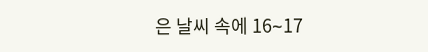은 날씨 속에 16∼17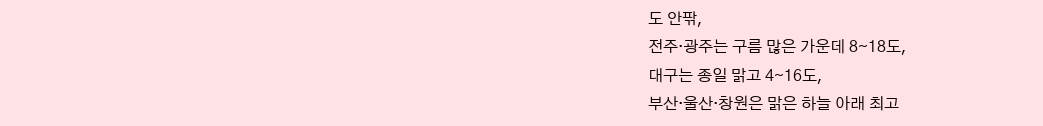도 안팎,
전주·광주는 구름 많은 가운데 8∼18도,
대구는 종일 맑고 4∼16도,
부산·울산·창원은 맑은 하늘 아래 최고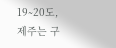19∼20도,
제주는 구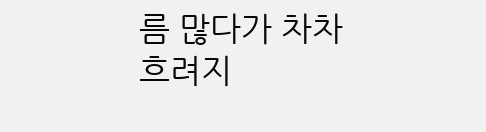름 많다가 차차 흐려지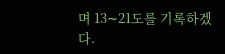며 13∼21도를 기록하겠다.